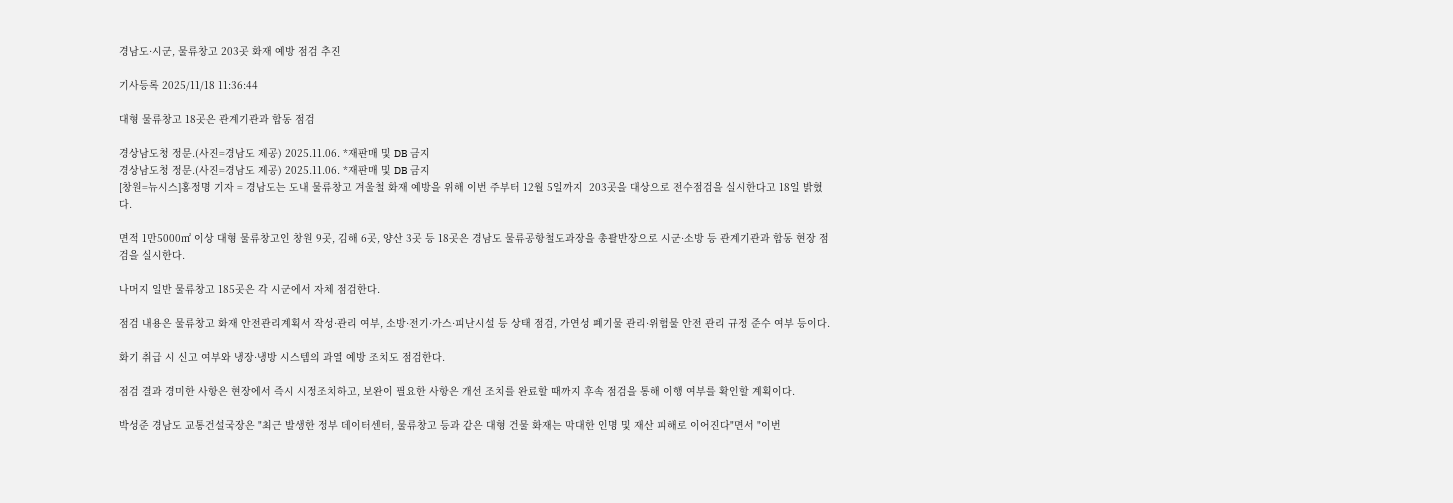경남도·시군, 물류창고 203곳 화재 예방 점검 추진

기사등록 2025/11/18 11:36:44

대형 물류창고 18곳은 관계기관과 합동 점검

경상남도청 정문.(사진=경남도 제공) 2025.11.06. *재판매 및 DB 금지
경상남도청 정문.(사진=경남도 제공) 2025.11.06. *재판매 및 DB 금지
[창원=뉴시스]홍정명 기자 = 경남도는 도내 물류창고 겨울철 화재 예방을 위해 이번 주부터 12월 5일까지  203곳을 대상으로 전수점검을 실시한다고 18일 밝혔다.

면적 1만5000㎡ 이상 대형 물류창고인 창원 9곳, 김해 6곳, 양산 3곳 등 18곳은 경남도 물류공항철도과장을 총괄반장으로 시군·소방 등 관계기관과 합동 현장 점검을 실시한다.

나머지 일반 물류창고 185곳은 각 시군에서 자체 점검한다.

점검 내용은 물류창고 화재 안전관리계획서 작성·관리 여부, 소방·전기·가스·피난시설 등 상태 점검, 가연성 폐기물 관리·위험물 안전 관리 규정 준수 여부 등이다.

화기 취급 시 신고 여부와 냉장·냉방 시스템의 과열 예방 조치도 점검한다.

점검 결과 경미한 사항은 현장에서 즉시 시정조치하고, 보완이 필요한 사항은 개선 조치를 완료할 때까지 후속 점검을 통해 이행 여부를 확인할 계획이다.

박성준 경남도 교통건설국장은 "최근 발생한 정부 데이터센터, 물류창고 등과 같은 대형 건물 화재는 막대한 인명 및 재산 피해로 이어진다"면서 "이번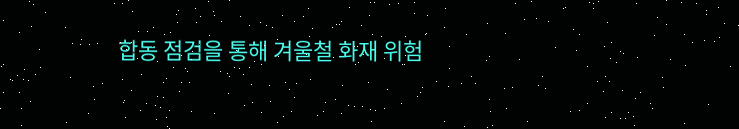합동 점검을 통해 겨울철 화재 위험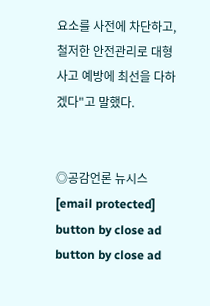요소를 사전에 차단하고, 철저한 안전관리로 대형사고 예방에 최선을 다하겠다"고 말했다.


◎공감언론 뉴시스 [email protected]
button by close ad
button by close ad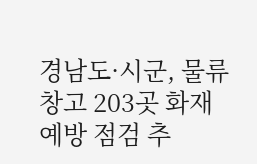경남도·시군, 물류창고 203곳 화재 예방 점검 추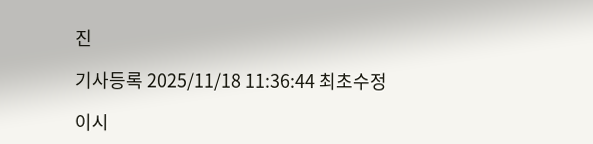진

기사등록 2025/11/18 11:36:44 최초수정

이시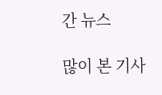간 뉴스

많이 본 기사